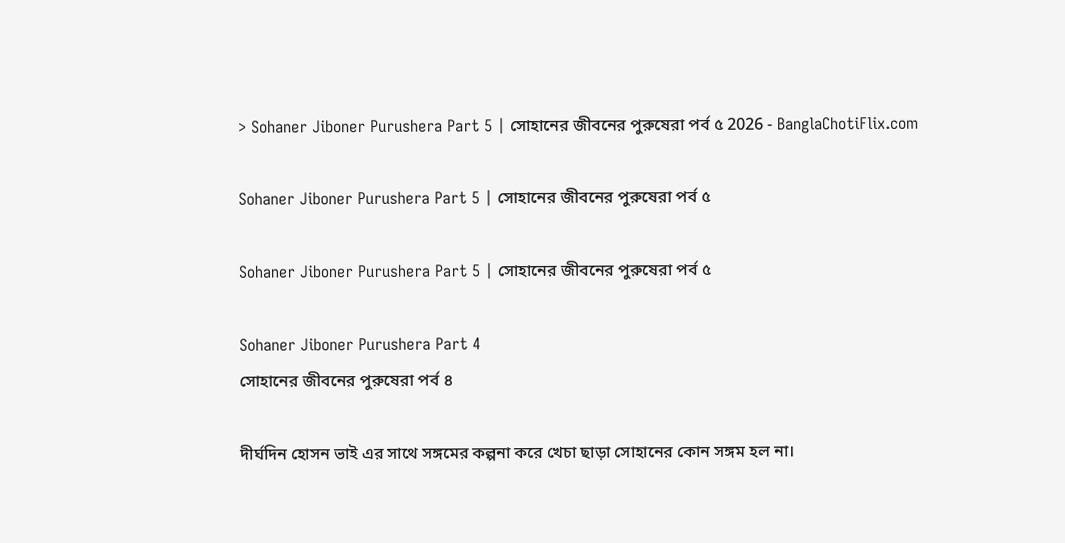> Sohaner Jiboner Purushera Part 5 | সোহানের জীবনের পুরুষেরা পর্ব ৫ 2026 - BanglaChotiFlix.com

Sohaner Jiboner Purushera Part 5 | সোহানের জীবনের পুরুষেরা পর্ব ৫

Sohaner Jiboner Purushera Part 5 | সোহানের জীবনের পুরুষেরা পর্ব ৫

Sohaner Jiboner Purushera Part 4
সোহানের জীবনের পুরুষেরা পর্ব ৪

দীর্ঘদিন হোসন ভাই এর সাথে সঙ্গমের কল্পনা করে খেচা ছাড়া সোহানের কোন সঙ্গম হল না।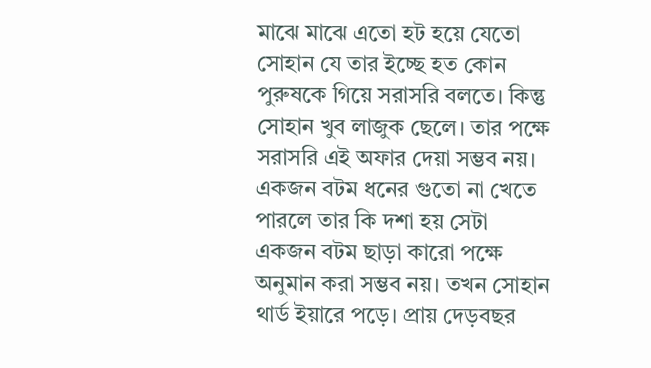মাঝে মাঝে এতো হট হয়ে যেতো সোহান যে তার ইচ্ছে হত কোন পুরুষকে গিয়ে সরাসরি বলতে। কিন্তু সোহান খুব লাজুক ছেলে। তার পক্ষে সরাসরি এই অফার দেয়া সম্ভব নয়।
একজন বটম ধনের গুতো না খেতে পারলে তার কি দশা হয় সেটা একজন বটম ছাড়া কারো পক্ষে অনুমান করা সম্ভব নয়। তখন সোহান থার্ড ইয়ারে পড়ে। প্রায় দেড়বছর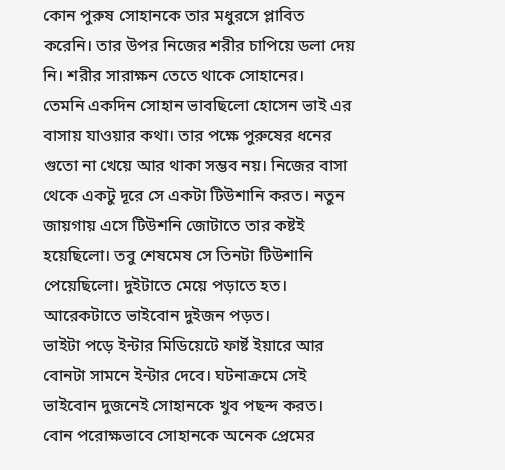কোন পুরুষ সোহানকে তার মধুরসে প্লাবিত করেনি। তার উপর নিজের শরীর চাপিয়ে ডলা দেয় নি। শরীর সারাক্ষন তেতে থাকে সোহানের।
তেমনি একদিন সোহান ভাবছিলো হোসেন ভাই এর বাসায় যাওয়ার কথা। তার পক্ষে পুরুষের ধনের গুতো না খেয়ে আর থাকা সম্ভব নয়। নিজের বাসা থেকে একটু দূরে সে একটা টিউশানি করত। নতুন জায়গায় এসে টিউশনি জোটাতে তার কষ্টই হয়েছিলো। তবু শেষমেষ সে তিনটা টিউশানি পেয়েছিলো। দুইটাতে মেয়ে পড়াতে হত। আরেকটাতে ভাইবোন দুইজন পড়ত।
ভাইটা পড়ে ইন্টার মিডিয়েটে ফার্ষ্ট ইয়ারে আর বোনটা সামনে ইন্টার দেবে। ঘটনাক্রমে সেই ভাইবোন দুজনেই সোহানকে খুব পছন্দ করত। বোন পরোক্ষভাবে সোহানকে অনেক প্রেমের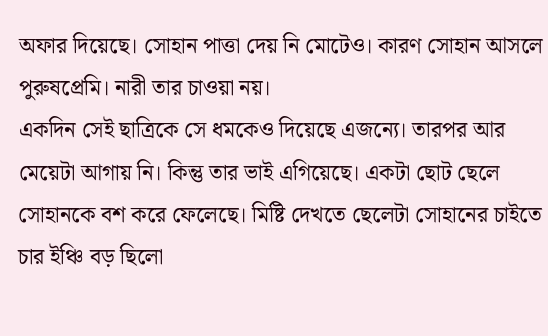অফার দিয়েছে। সোহান পাত্তা দেয় নি মোটেও। কারণ সোহান আসলে পুরুষপ্রেমি। নারী তার চাওয়া নয়।
একদিন সেই ছাত্রিকে সে ধমকেও দিয়েছে এজন্যে। তারপর আর মেয়েটা আগায় নি। কিন্তু তার ভাই এগিয়েছে। একটা ছোট ছেলে সোহানকে বশ করে ফেলেছে। মিষ্টি দেখতে ছেলেটা সোহানের চাইতে চার ইঞ্চি বড় ছিলো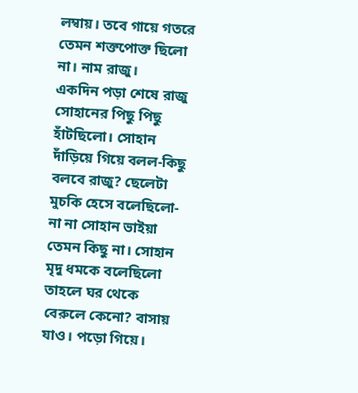লম্বায়। তবে গায়ে গতরে তেমন শক্তপোক্ত ছিলো না। নাম রাজু।
একদিন পড়া শেষে রাজু সোহানের পিছু পিছু হাঁটছিলো। সোহান দাঁড়িয়ে গিয়ে বলল-কিছু বলবে রাজু? ছেলেটা মুচকি হেসে বলেছিলো-না না সোহান ভাইয়া তেমন কিছু না। সোহান মৃদু ধমকে বলেছিলো তাহলে ঘর থেকে বেরুলে কেনো? বাসায় যাও। পড়ো গিয়ে।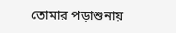তোমার পড়াশুনায়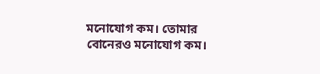মনোযোগ কম। তোমার বোনেরও মনোযোগ কম।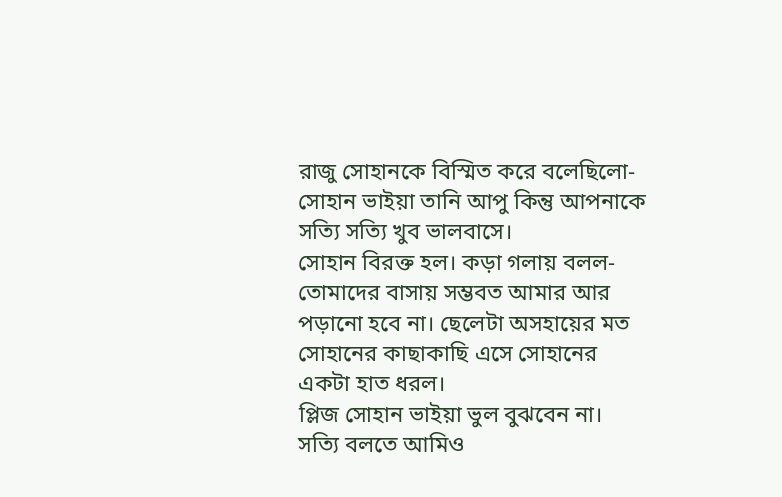রাজু সোহানকে বিস্মিত করে বলেছিলো-সোহান ভাইয়া তানি আপু কিন্তু আপনাকে সত্যি সত্যি খুব ভালবাসে।
সোহান বিরক্ত হল। কড়া গলায় বলল-তোমাদের বাসায় সম্ভবত আমার আর পড়ানো হবে না। ছেলেটা অসহায়ের মত সোহানের কাছাকাছি এসে সোহানের একটা হাত ধরল।
প্লিজ সোহান ভাইয়া ভুল বুঝবেন না। সত্যি বলতে আমিও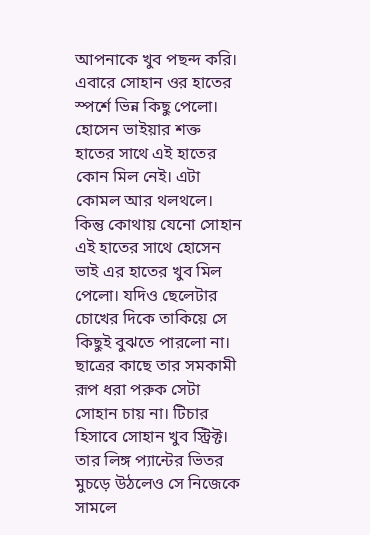আপনাকে খুব পছন্দ করি। এবারে সোহান ওর হাতের স্পর্শে ভিন্ন কিছু পেলো। হোসেন ভাইয়ার শক্ত হাতের সাথে এই হাতের কোন মিল নেই। এটা কোমল আর থলথলে। কিন্তু কোথায় যেনো সোহান এই হাতের সাথে হোসেন ভাই এর হাতের খুব মিল পেলো। যদিও ছেলেটার চোখের দিকে তাকিয়ে সে কিছুই বুঝতে পারলো না।
ছাত্রের কাছে তার সমকামী রূপ ধরা পরুক সেটা সোহান চায় না। টিচার হিসাবে সোহান খুব স্ট্রিক্ট। তার লিঙ্গ প্যান্টের ভিতর মুচড়ে উঠলেও সে নিজেকে সামলে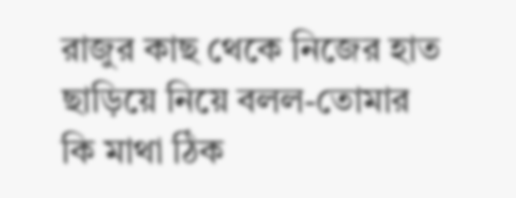রাজুর কাছ থেকে নিজের হাত ছাড়িয়ে নিয়ে বলল-তোমার কি মাথা ঠিক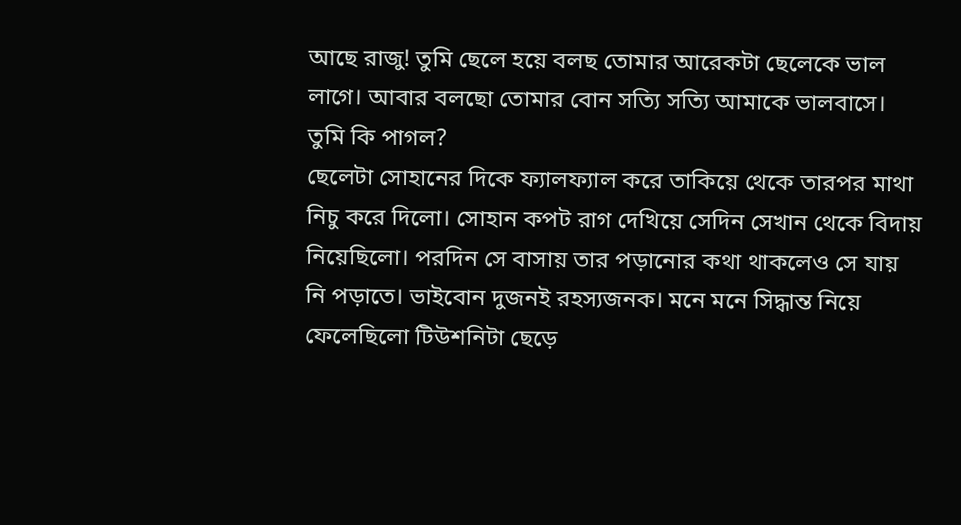আছে রাজু! তুমি ছেলে হয়ে বলছ তোমার আরেকটা ছেলেকে ভাল লাগে। আবার বলছো তোমার বোন সত্যি সত্যি আমাকে ভালবাসে। তুমি কি পাগল?
ছেলেটা সোহানের দিকে ফ্যালফ্যাল করে তাকিয়ে থেকে তারপর মাথা নিচু করে দিলো। সোহান কপট রাগ দেখিয়ে সেদিন সেখান থেকে বিদায় নিয়েছিলো। পরদিন সে বাসায় তার পড়ানোর কথা থাকলেও সে যায় নি পড়াতে। ভাইবোন দুজনই রহস্যজনক। মনে মনে সিদ্ধান্ত নিয়ে ফেলেছিলো টিউশনিটা ছেড়ে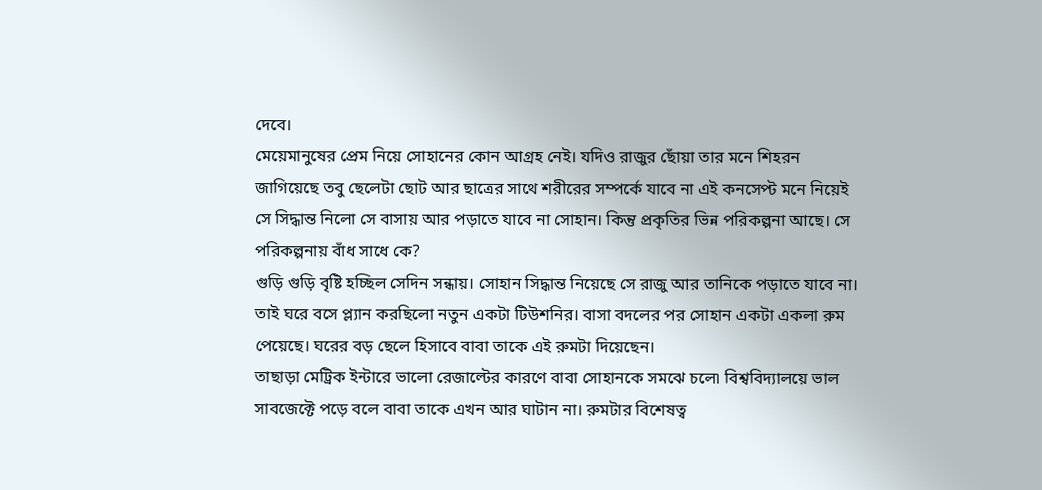দেবে।
মেয়েমানুষের প্রেম নিয়ে সোহানের কোন আগ্রহ নেই। যদিও রাজুর ছোঁয়া তার মনে শিহরন জাগিয়েছে তবু ছেলেটা ছোট আর ছাত্রের সাথে শরীরের সম্পর্কে যাবে না এই কনসেপ্ট মনে নিয়েই সে সিদ্ধান্ত নিলো সে বাসায় আর পড়াতে যাবে না সোহান। কিন্তু প্রকৃতির ভিন্ন পরিকল্পনা আছে। সে পরিকল্পনায় বাঁধ সাধে কে?
গুড়ি গুড়ি বৃষ্টি হচ্ছিল সেদিন সন্ধায়। সোহান সিদ্ধান্ত নিয়েছে সে রাজু আর তানিকে পড়াতে যাবে না। তাই ঘরে বসে প্ল্যান করছিলো নতুন একটা টিউশনির। বাসা বদলের পর সোহান একটা একলা রুম পেয়েছে। ঘরের বড় ছেলে হিসাবে বাবা তাকে এই রুমটা দিয়েছেন।
তাছাড়া মেট্রিক ইন্টারে ভালো রেজাল্টের কারণে বাবা সোহানকে সমঝে চলে৷ বিশ্ববিদ্যালয়ে ভাল সাবজেক্টে পড়ে বলে বাবা তাকে এখন আর ঘাটান না। রুমটার বিশেষত্ব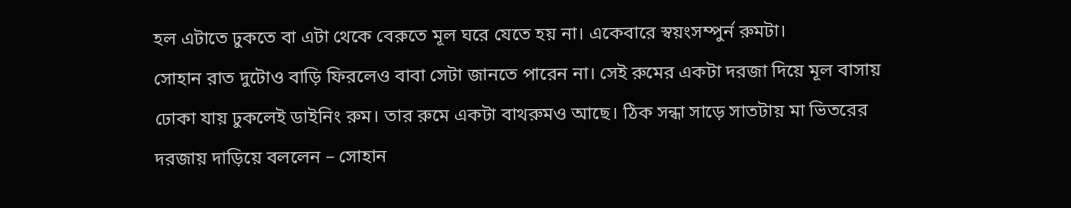হল এটাতে ঢুকতে বা এটা থেকে বেরুতে মূল ঘরে যেতে হয় না। একেবারে স্বয়ংসম্পুর্ন রুমটা।
সোহান রাত দুটোও বাড়ি ফিরলেও বাবা সেটা জানতে পারেন না। সেই রুমের একটা দরজা দিয়ে মূল বাসায় ঢোকা যায় ঢুকলেই ডাইনিং রুম। তার রুমে একটা বাথরুমও আছে। ঠিক সন্ধা সাড়ে সাতটায় মা ভিতরের দরজায় দাড়িয়ে বললেন – সোহান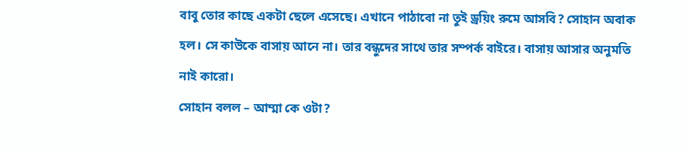বাবু তোর কাছে একটা ছেলে এসেছে। এখানে পাঠাবো না তুই ড্রয়িং রুমে আসবি? সোহান অবাক হল। সে কাউকে বাসায় আনে না। তার বন্ধুদের সাথে তার সম্পর্ক বাইরে। বাসায় আসার অনুমতি নাই কারো।
সোহান বলল – আম্মা কে ওটা?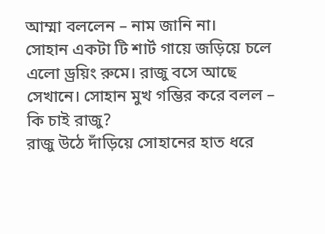আম্মা বললেন – নাম জানি না।
সোহান একটা টি শার্ট গায়ে জড়িয়ে চলে এলো ড্রয়িং রুমে। রাজু বসে আছে সেখানে। সোহান মুখ গম্ভির করে বলল – কি চাই রাজু?
রাজু উঠে দাঁড়িয়ে সোহানের হাত ধরে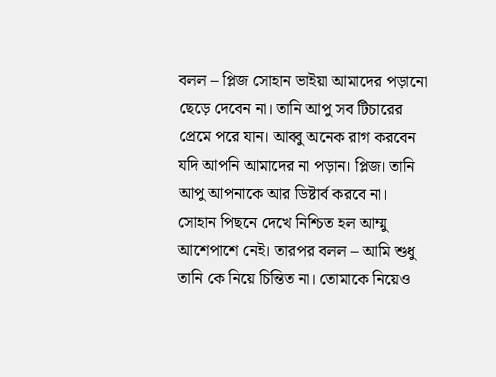বলল – প্লিজ সোহান ভাইয়া আমাদের পড়ানো ছেড়ে দেবেন না। তানি আপু সব টিচারের প্রেমে পরে যান। আব্বু অনেক রাগ করবেন যদি আপনি আমাদের না পড়ান। প্লিজ। তানি আপু আপনাকে আর ডিষ্টার্ব করবে না।
সোহান পিছনে দেখে নিশ্চিত হল আম্মু আশেপাশে নেই। তারপর বলল – আমি শুধু তানি কে নিয়ে চিন্তিত না। তোমাকে নিয়েও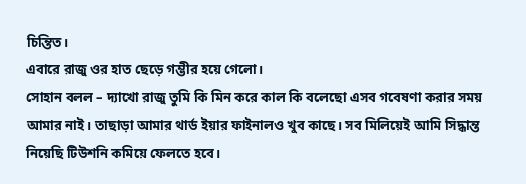চিন্তিত।
এবারে রাজু ওর হাত ছেড়ে গম্ভীর হয়ে গেলো।
সোহান বলল – দ্যাখো রাজু তুমি কি মিন করে কাল কি বলেছো এসব গবেষণা করার সময় আমার নাই। তাছাড়া আমার থার্ড ইয়ার ফাইনালও খুব কাছে। সব মিলিয়েই আমি সিদ্ধান্ত নিয়েছি টিউশনি কমিয়ে ফেলতে হবে।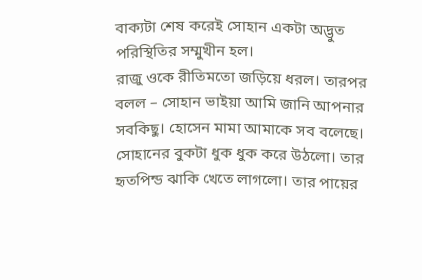বাক্যটা শেষ করেই সোহান একটা অদ্ভুত পরিস্থিতির সম্মুখীন হল।
রাজু ওকে রীতিমতো জড়িয়ে ধরল। তারপর বলল – সোহান ভাইয়া আমি জানি আপনার সবকিছু। হোসেন মামা আমাকে সব বলেছে। সোহানের বুকটা ধুক ধুক করে উঠলো। তার হৃতপিন্ড ঝাকি খেতে লাগলো। তার পায়ের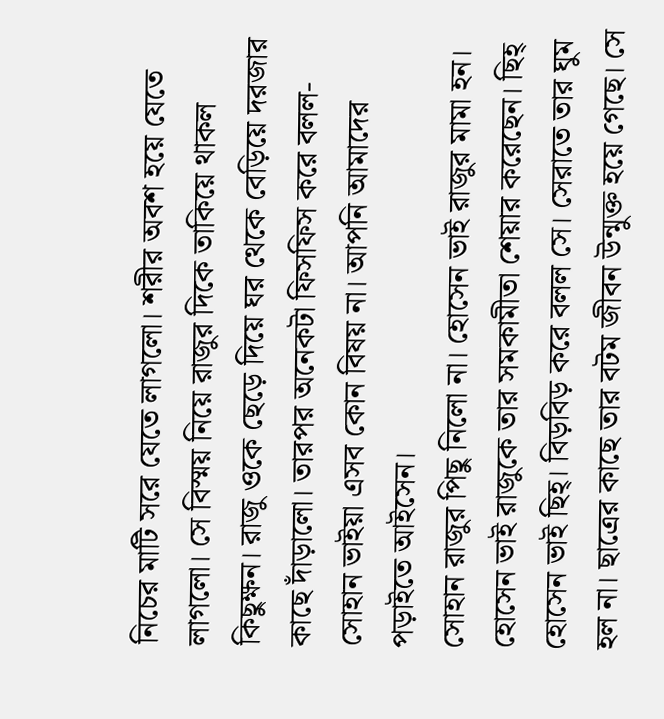নিচের মাটি সরে যেতে লাগলো। শরীর অবশ হয়ে যেতে লাগলো। সে বিস্ময় নিয়ে রাজুর দিকে তাকিয়ে থাকল কিছুক্ষন। রাজু ওকে ছেড়ে দিয়ে ঘর থেকে বেড়িয়ে দরজার কাছে দাঁড়ালো। তারপর অনেকটা ফিসফিস করে বলল-সোহান ভাইয়া এসব কোন বিষয় না। আপনি আমাদের পড়াইতে আইসেন।
সোহান রাজুর পিছু নিলো না। হোসেন ভাই রাজুর মামা হন। হোসেন ভাই রাজুকে তার সমকামীতা শেয়ার করেছেন। ছিহ্ হোসেন ভাই ছিহ্। বিড়বিড় করে বলল সে। সেরাতে তার ঘুম হল না। ছাত্রের কাছে তার বটম জীবন উন্মুক্ত হয়ে গেছে। সে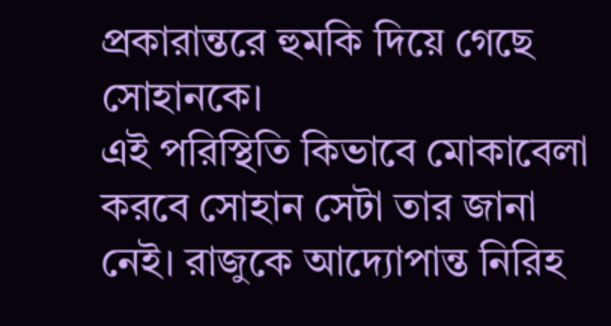প্রকারান্তরে হুমকি দিয়ে গেছে সোহানকে।
এই পরিস্থিতি কিভাবে মোকাবেলা করবে সোহান সেটা তার জানা নেই। রাজুকে আদ্যোপান্ত নিরিহ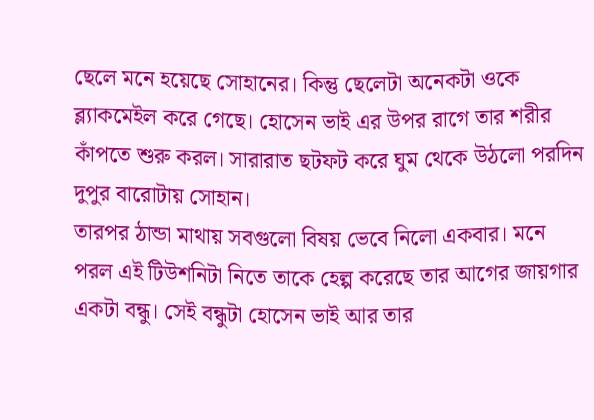ছেলে মনে হয়েছে সোহানের। কিন্তু ছেলেটা অনেকটা ওকে ব্ল্যাকমেইল করে গেছে। হোসেন ভাই এর উপর রাগে তার শরীর কাঁপতে শুরু করল। সারারাত ছটফট করে ঘুম থেকে উঠলো পরদিন দুপুর বারোটায় সোহান।
তারপর ঠান্ডা মাথায় সবগুলো বিষয় ভেবে নিলো একবার। মনে পরল এই টিউশনিটা নিতে তাকে হেল্প করেছে তার আগের জায়গার একটা বন্ধু। সেই বন্ধুটা হোসেন ভাই আর তার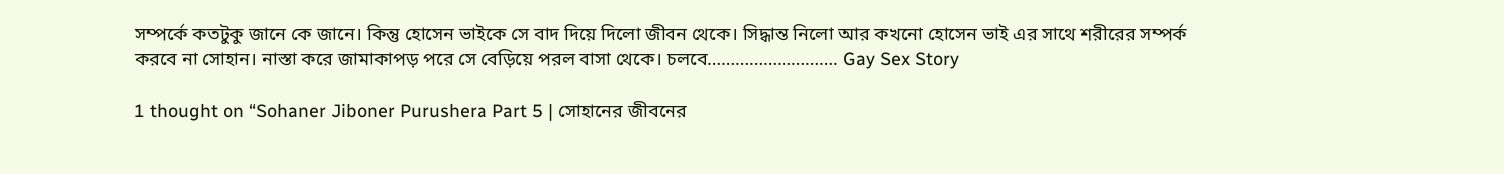সম্পর্কে কতটুকু জানে কে জানে। কিন্তু হোসেন ভাইকে সে বাদ দিয়ে দিলো জীবন থেকে। সিদ্ধান্ত নিলো আর কখনো হোসেন ভাই এর সাথে শরীরের সম্পর্ক করবে না সোহান। নাস্তা করে জামাকাপড় পরে সে বেড়িয়ে পরল বাসা থেকে। চলবে………………………. Gay Sex Story

1 thought on “Sohaner Jiboner Purushera Part 5 | সোহানের জীবনের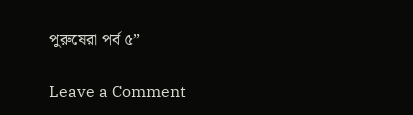পুরুষেরা পর্ব ৫”

Leave a Comment